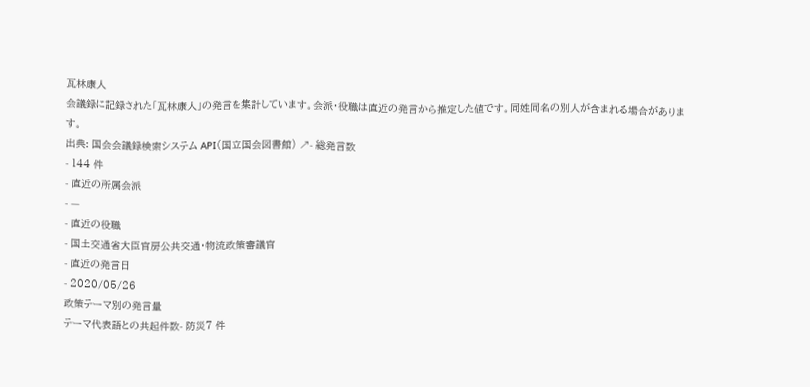瓦林康人
会議録に記録された「瓦林康人」の発言を集計しています。会派・役職は直近の発言から推定した値です。同姓同名の別人が含まれる場合があります。
出典: 国会会議録検索システム API(国立国会図書館) ↗- 総発言数
- 144 件
- 直近の所属会派
- —
- 直近の役職
- 国土交通省大臣官房公共交通・物流政策審議官
- 直近の発言日
- 2020/05/26
政策テーマ別の発言量
テーマ代表語との共起件数- 防災7 件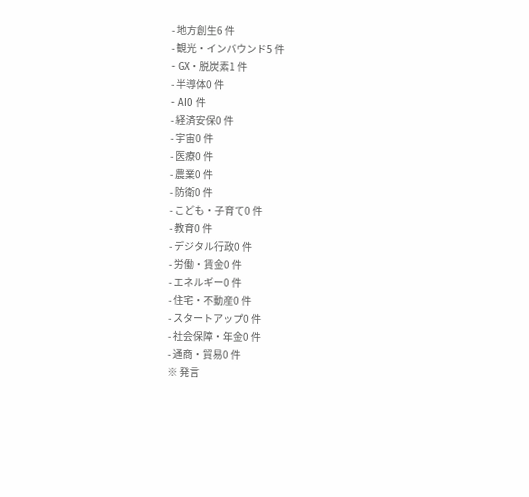- 地方創生6 件
- 観光・インバウンド5 件
- GX・脱炭素1 件
- 半導体0 件
- AI0 件
- 経済安保0 件
- 宇宙0 件
- 医療0 件
- 農業0 件
- 防衛0 件
- こども・子育て0 件
- 教育0 件
- デジタル行政0 件
- 労働・賃金0 件
- エネルギー0 件
- 住宅・不動産0 件
- スタートアップ0 件
- 社会保障・年金0 件
- 通商・貿易0 件
※ 発言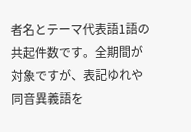者名とテーマ代表語1語の共起件数です。全期間が対象ですが、表記ゆれや 同音異義語を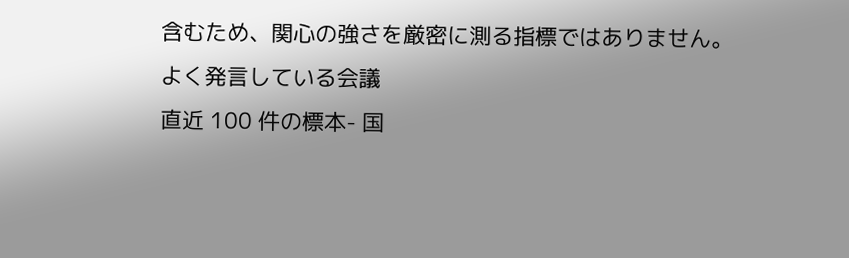含むため、関心の強さを厳密に測る指標ではありません。
よく発言している会議
直近 100 件の標本- 国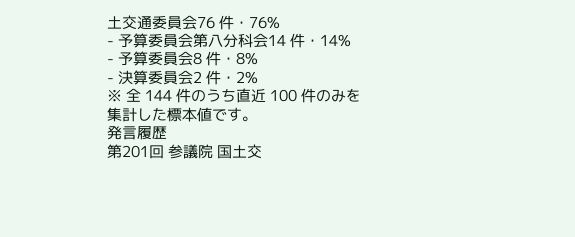土交通委員会76 件・76%
- 予算委員会第八分科会14 件・14%
- 予算委員会8 件・8%
- 決算委員会2 件・2%
※ 全 144 件のうち直近 100 件のみを集計した標本値です。
発言履歴
第201回 参議院 国土交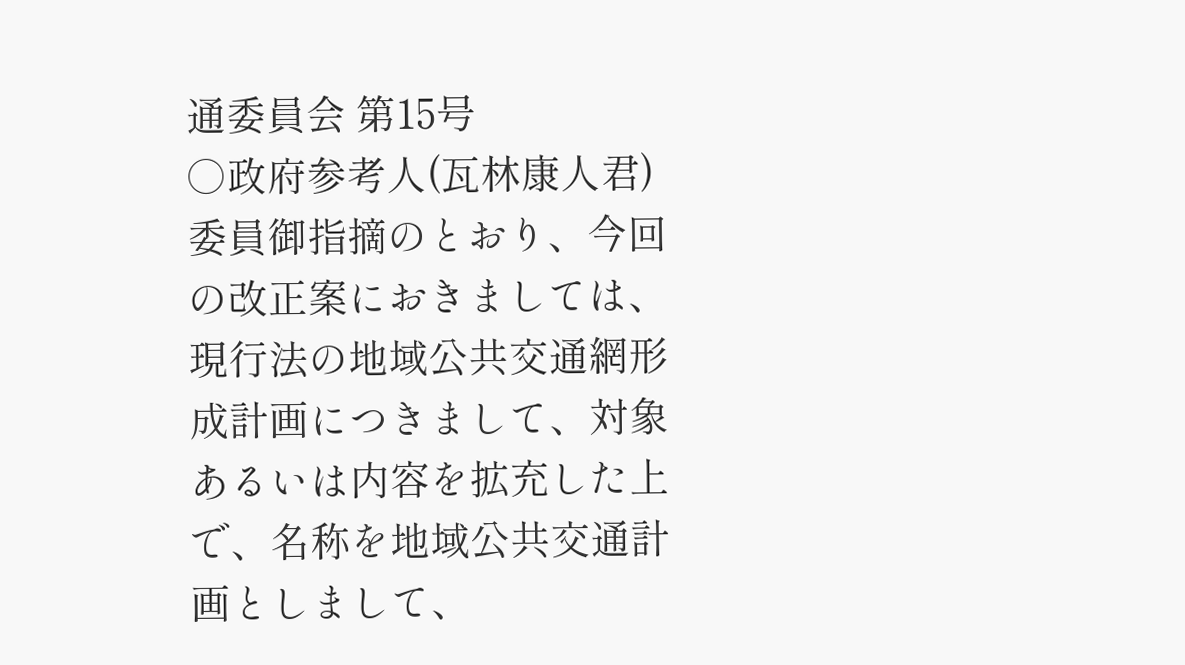通委員会 第15号
○政府参考人(瓦林康人君) 委員御指摘のとおり、今回の改正案におきましては、現行法の地域公共交通網形成計画につきまして、対象あるいは内容を拡充した上で、名称を地域公共交通計画としまして、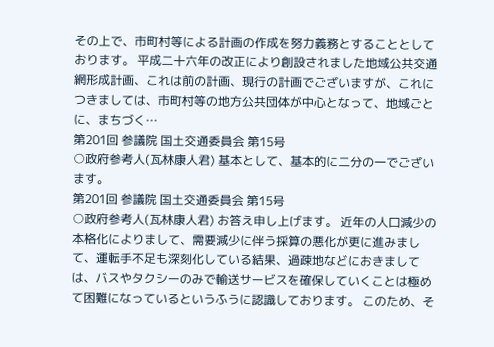その上で、市町村等による計画の作成を努力義務とすることとしております。 平成二十六年の改正により創設されました地域公共交通網形成計画、これは前の計画、現行の計画でございますが、これにつきましては、市町村等の地方公共団体が中心となって、地域ごとに、まちづく…
第201回 参議院 国土交通委員会 第15号
○政府参考人(瓦林康人君) 基本として、基本的に二分の一でございます。
第201回 参議院 国土交通委員会 第15号
○政府参考人(瓦林康人君) お答え申し上げます。 近年の人口減少の本格化によりまして、需要減少に伴う採算の悪化が更に進みまして、運転手不足も深刻化している結果、過疎地などにおきましては、バスやタクシーのみで輸送サービスを確保していくことは極めて困難になっているというふうに認識しております。 このため、そ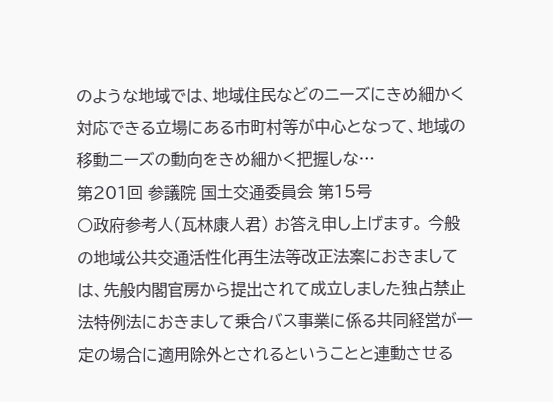のような地域では、地域住民などのニーズにきめ細かく対応できる立場にある市町村等が中心となって、地域の移動ニーズの動向をきめ細かく把握しな…
第201回 参議院 国土交通委員会 第15号
○政府参考人(瓦林康人君) お答え申し上げます。 今般の地域公共交通活性化再生法等改正法案におきましては、先般内閣官房から提出されて成立しました独占禁止法特例法におきまして乗合バス事業に係る共同経営が一定の場合に適用除外とされるということと連動させる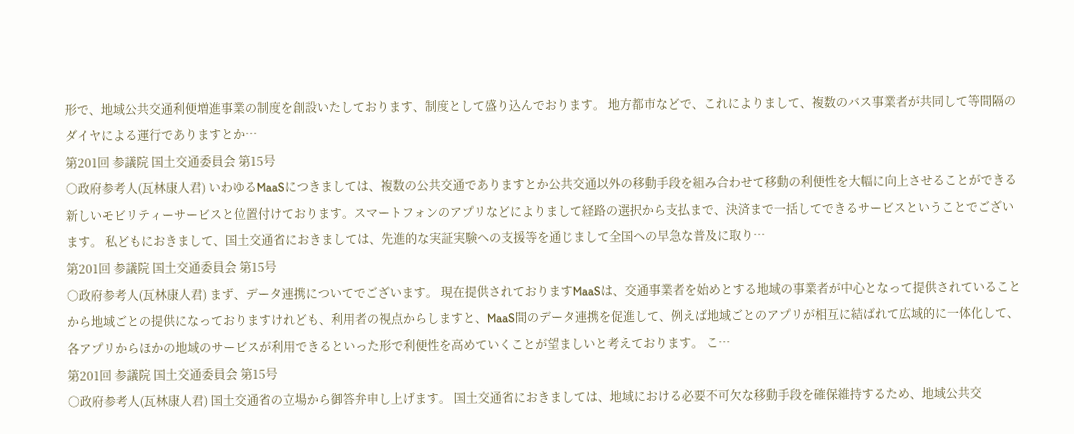形で、地域公共交通利便増進事業の制度を創設いたしております、制度として盛り込んでおります。 地方都市などで、これによりまして、複数のバス事業者が共同して等間隔のダイヤによる運行でありますとか…
第201回 参議院 国土交通委員会 第15号
○政府参考人(瓦林康人君) いわゆるMaaSにつきましては、複数の公共交通でありますとか公共交通以外の移動手段を組み合わせて移動の利便性を大幅に向上させることができる新しいモビリティーサービスと位置付けております。スマートフォンのアプリなどによりまして経路の選択から支払まで、決済まで一括してできるサービスということでございます。 私どもにおきまして、国土交通省におきましては、先進的な実証実験への支援等を通じまして全国への早急な普及に取り…
第201回 参議院 国土交通委員会 第15号
○政府参考人(瓦林康人君) まず、データ連携についてでございます。 現在提供されておりますMaaSは、交通事業者を始めとする地域の事業者が中心となって提供されていることから地域ごとの提供になっておりますけれども、利用者の視点からしますと、MaaS間のデータ連携を促進して、例えば地域ごとのアプリが相互に結ばれて広域的に一体化して、各アプリからほかの地域のサービスが利用できるといった形で利便性を高めていくことが望ましいと考えております。 こ…
第201回 参議院 国土交通委員会 第15号
○政府参考人(瓦林康人君) 国土交通省の立場から御答弁申し上げます。 国土交通省におきましては、地域における必要不可欠な移動手段を確保維持するため、地域公共交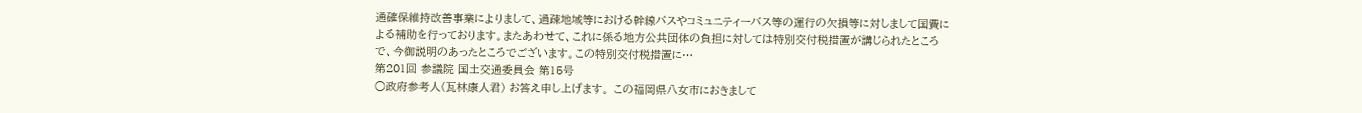通確保維持改善事業によりまして、過疎地域等における幹線バスやコミュニティーバス等の運行の欠損等に対しまして国費による補助を行っております。またあわせて、これに係る地方公共団体の負担に対しては特別交付税措置が講じられたところで、今御説明のあったところでございます。この特別交付税措置に…
第201回 参議院 国土交通委員会 第15号
○政府参考人(瓦林康人君) お答え申し上げます。 この福岡県八女市におきまして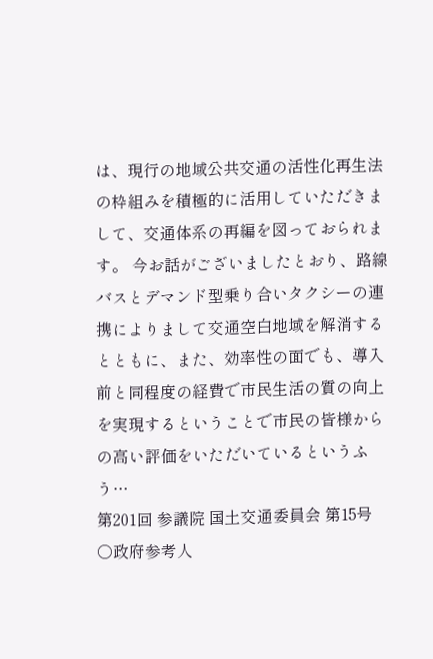は、現行の地域公共交通の活性化再生法の枠組みを積極的に活用していただきまして、交通体系の再編を図っておられます。 今お話がございましたとおり、路線バスとデマンド型乗り合いタクシーの連携によりまして交通空白地域を解消するとともに、また、効率性の面でも、導入前と同程度の経費で市民生活の質の向上を実現するということで市民の皆様からの高い評価をいただいているというふう…
第201回 参議院 国土交通委員会 第15号
○政府参考人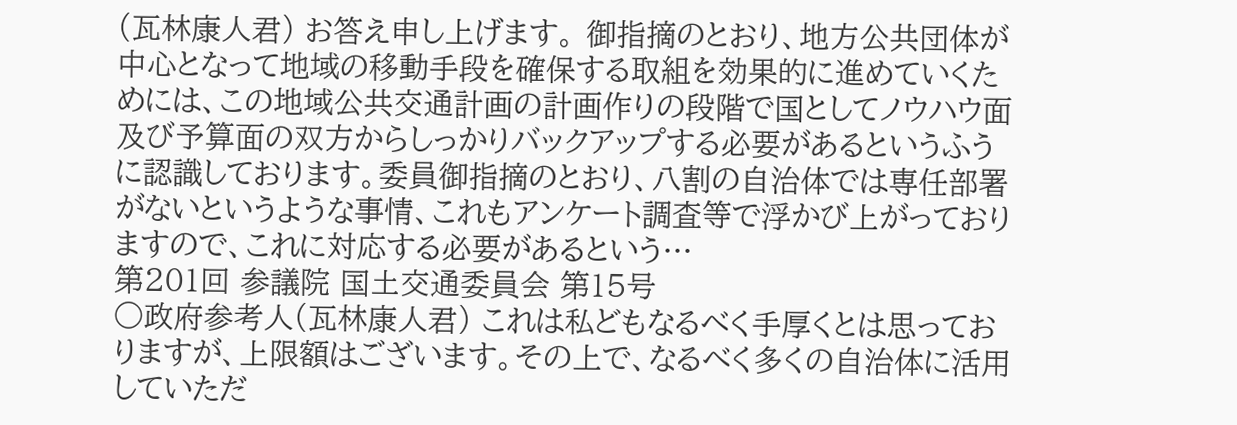(瓦林康人君) お答え申し上げます。 御指摘のとおり、地方公共団体が中心となって地域の移動手段を確保する取組を効果的に進めていくためには、この地域公共交通計画の計画作りの段階で国としてノウハウ面及び予算面の双方からしっかりバックアップする必要があるというふうに認識しております。委員御指摘のとおり、八割の自治体では専任部署がないというような事情、これもアンケート調査等で浮かび上がっておりますので、これに対応する必要があるという…
第201回 参議院 国土交通委員会 第15号
○政府参考人(瓦林康人君) これは私どもなるべく手厚くとは思っておりますが、上限額はございます。その上で、なるべく多くの自治体に活用していただ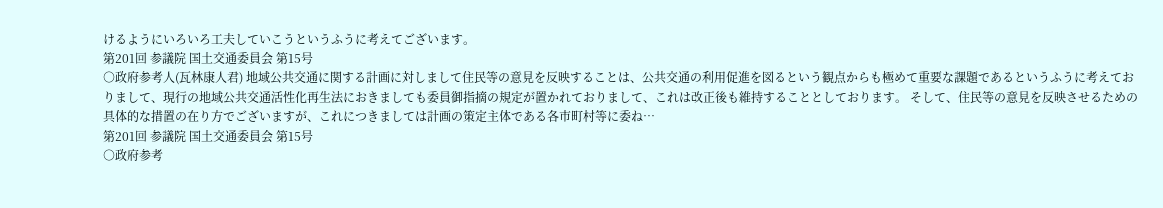けるようにいろいろ工夫していこうというふうに考えてございます。
第201回 参議院 国土交通委員会 第15号
○政府参考人(瓦林康人君) 地域公共交通に関する計画に対しまして住民等の意見を反映することは、公共交通の利用促進を図るという観点からも極めて重要な課題であるというふうに考えておりまして、現行の地域公共交通活性化再生法におきましても委員御指摘の規定が置かれておりまして、これは改正後も維持することとしております。 そして、住民等の意見を反映させるための具体的な措置の在り方でございますが、これにつきましては計画の策定主体である各市町村等に委ね…
第201回 参議院 国土交通委員会 第15号
○政府参考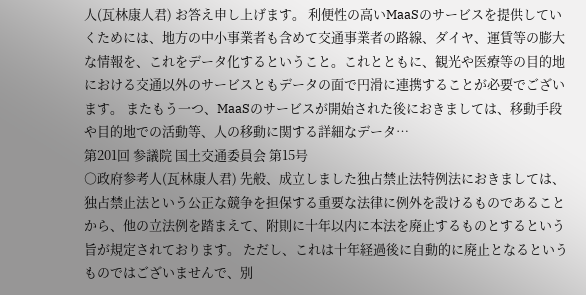人(瓦林康人君) お答え申し上げます。 利便性の高いMaaSのサービスを提供していくためには、地方の中小事業者も含めて交通事業者の路線、ダイヤ、運賃等の膨大な情報を、これをデータ化するということ。これとともに、観光や医療等の目的地における交通以外のサービスともデータの面で円滑に連携することが必要でございます。 またもう一つ、MaaSのサービスが開始された後におきましては、移動手段や目的地での活動等、人の移動に関する詳細なデータ…
第201回 参議院 国土交通委員会 第15号
○政府参考人(瓦林康人君) 先般、成立しました独占禁止法特例法におきましては、独占禁止法という公正な競争を担保する重要な法律に例外を設けるものであることから、他の立法例を踏まえて、附則に十年以内に本法を廃止するものとするという旨が規定されております。 ただし、これは十年経過後に自動的に廃止となるというものではございませんで、別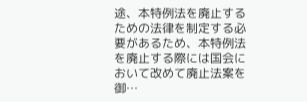途、本特例法を廃止するための法律を制定する必要があるため、本特例法を廃止する際には国会において改めて廃止法案を御…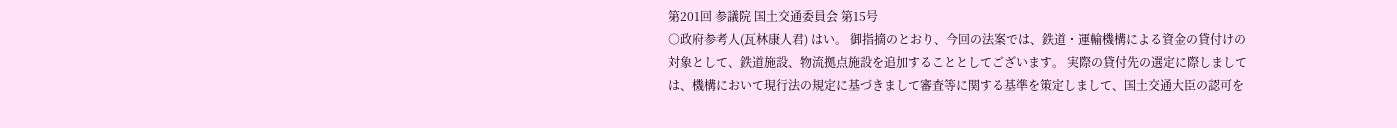第201回 参議院 国土交通委員会 第15号
○政府参考人(瓦林康人君) はい。 御指摘のとおり、今回の法案では、鉄道・運輸機構による資金の貸付けの対象として、鉄道施設、物流拠点施設を追加することとしてございます。 実際の貸付先の選定に際しましては、機構において現行法の規定に基づきまして審査等に関する基準を策定しまして、国土交通大臣の認可を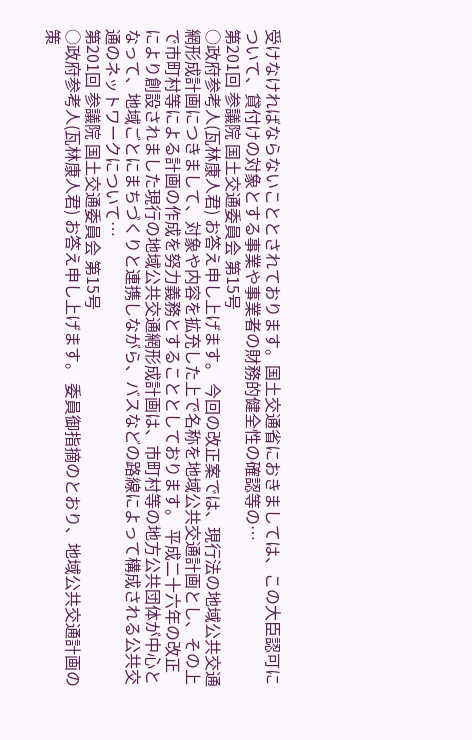受けなければならないこととされております。国土交通省におきましては、この大臣認可について、貸付けの対象とする事業や事業者の財務的健全性の確認等の…
第201回 参議院 国土交通委員会 第15号
○政府参考人(瓦林康人君) お答え申し上げます。 今回の改正案では、現行法の地域公共交通網形成計画につきまして、対象や内容を拡充した上で名称を地域公共交通計画とし、その上で市町村等による計画の作成を努力義務とすることとしております。 平成二十六年の改正により創設されました現行の地域公共交通網形成計画は、市町村等の地方公共団体が中心となって、地域ごとにまちづくりと連携しながら、バスなどの路線によって構成される公共交通のネットワークについて…
第201回 参議院 国土交通委員会 第15号
○政府参考人(瓦林康人君) お答え申し上げます。 委員御指摘のとおり、地域公共交通計画の策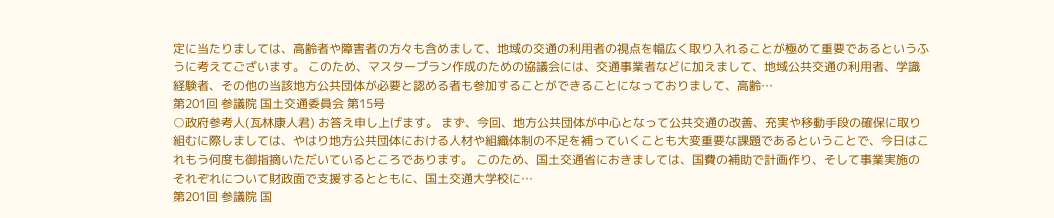定に当たりましては、高齢者や障害者の方々も含めまして、地域の交通の利用者の視点を幅広く取り入れることが極めて重要であるというふうに考えてございます。 このため、マスタープラン作成のための協議会には、交通事業者などに加えまして、地域公共交通の利用者、学識経験者、その他の当該地方公共団体が必要と認める者も参加することができることになっておりまして、高齢…
第201回 参議院 国土交通委員会 第15号
○政府参考人(瓦林康人君) お答え申し上げます。 まず、今回、地方公共団体が中心となって公共交通の改善、充実や移動手段の確保に取り組むに際しましては、やはり地方公共団体における人材や組織体制の不足を補っていくことも大変重要な課題であるということで、今日はこれもう何度も御指摘いただいているところであります。 このため、国土交通省におきましては、国費の補助で計画作り、そして事業実施のそれぞれについて財政面で支援するとともに、国土交通大学校に…
第201回 参議院 国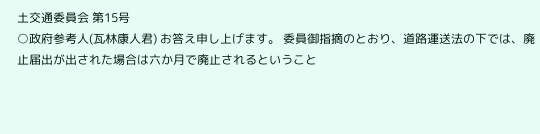土交通委員会 第15号
○政府参考人(瓦林康人君) お答え申し上げます。 委員御指摘のとおり、道路運送法の下では、廃止届出が出された場合は六か月で廃止されるということ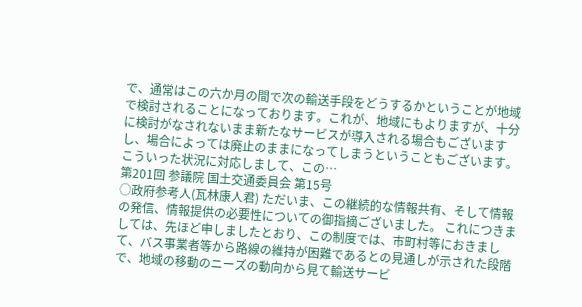で、通常はこの六か月の間で次の輸送手段をどうするかということが地域で検討されることになっております。これが、地域にもよりますが、十分に検討がなされないまま新たなサービスが導入される場合もございますし、場合によっては廃止のままになってしまうということもございます。 こういった状況に対応しまして、この…
第201回 参議院 国土交通委員会 第15号
○政府参考人(瓦林康人君) ただいま、この継続的な情報共有、そして情報の発信、情報提供の必要性についての御指摘ございました。 これにつきましては、先ほど申しましたとおり、この制度では、市町村等におきまして、バス事業者等から路線の維持が困難であるとの見通しが示された段階で、地域の移動のニーズの動向から見て輸送サービ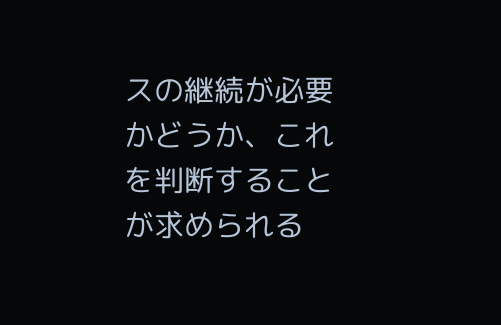スの継続が必要かどうか、これを判断することが求められる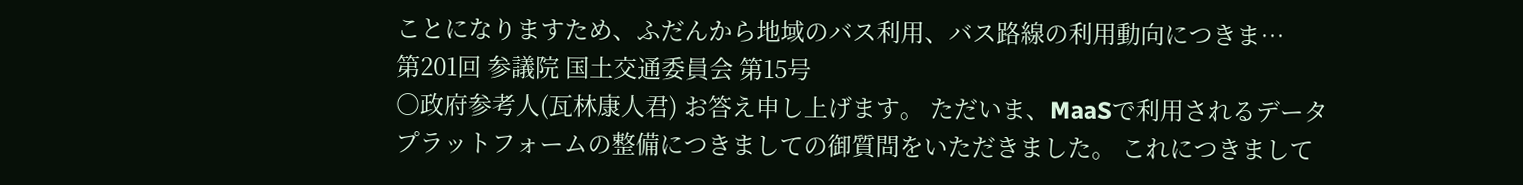ことになりますため、ふだんから地域のバス利用、バス路線の利用動向につきま…
第201回 参議院 国土交通委員会 第15号
○政府参考人(瓦林康人君) お答え申し上げます。 ただいま、MaaSで利用されるデータプラットフォームの整備につきましての御質問をいただきました。 これにつきまして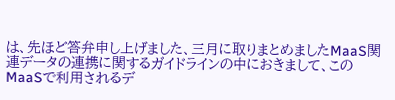は、先ほど答弁申し上げました、三月に取りまとめましたMaaS関連データの連携に関するガイドラインの中におきまして、このMaaSで利用されるデ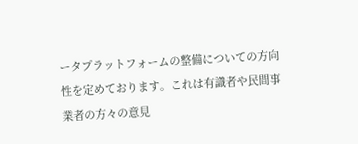ータプラットフォームの整備についての方向性を定めております。これは有識者や民間事業者の方々の意見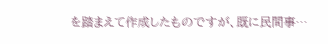を踏まえて作成したものですが、既に民間事…